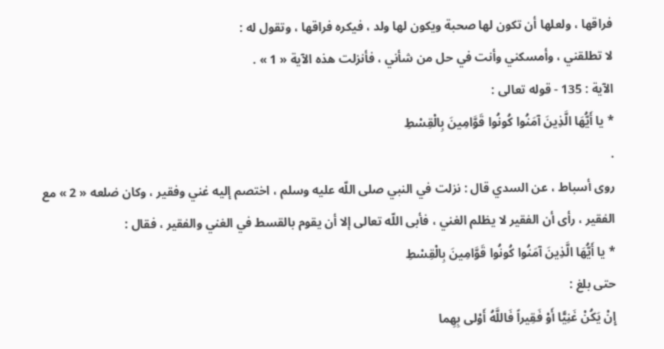فراقها ، ولعلها أن تكون لها صحبة ويكون لها ولد ، فيكره فراقها ، وتقول له :
لا تطلقني ، وأمسكني وأنت في حل من شأني ، فأنزلت هذه الآية « 1 » .
الآية : 135 - قوله تعالى :
* يا أَيُّهَا الَّذِينَ آمَنُوا كُونُوا قَوَّامِينَ بِالْقِسْطِ
.
روى أسباط ، عن السدي قال : نزلت في النبي صلى اللّه عليه وسلم ، اختصم إليه غني وفقير ، وكان ضلعه « 2 » مع الفقير ، رأى أن الفقير لا يظلم الغني ، فأبى اللّه تعالى إلا أن يقوم بالقسط في الغني والفقير ، فقال :
* يا أَيُّهَا الَّذِينَ آمَنُوا كُونُوا قَوَّامِينَ بِالْقِسْطِ
حتى بلغ :
إِنْ يَكُنْ غَنِيًّا أَوْ فَقِيراً فَاللَّهُ أَوْلى بِهِما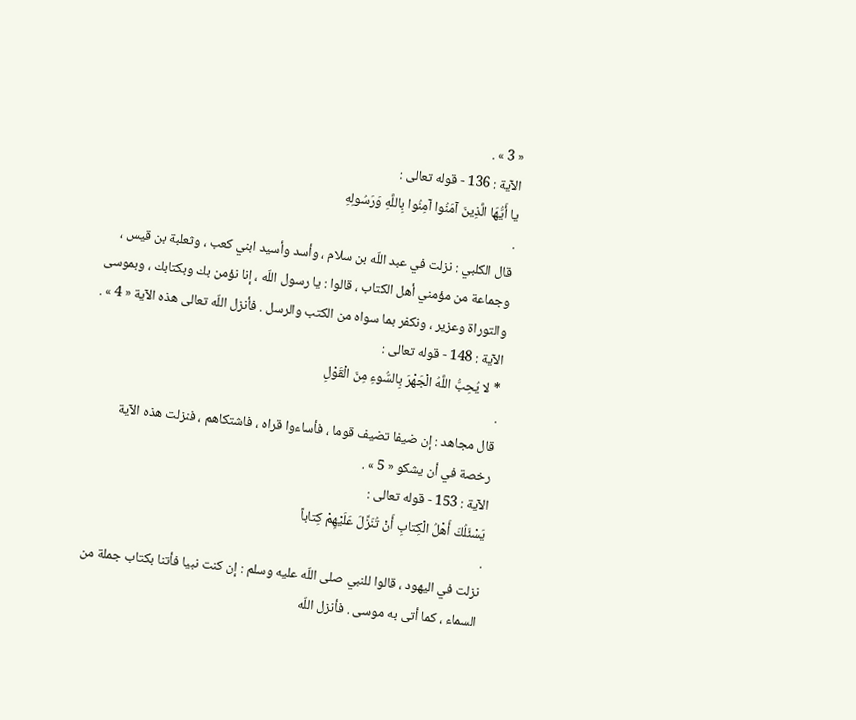« 3 » .
الآية : 136 - قوله تعالى :
يا أَيُّهَا الَّذِينَ آمَنُوا آمِنُوا بِاللَّهِ وَرَسُولِهِ
.
قال الكلبي : نزلت في عبد اللّه بن سلام ، وأسد وأسيد ابني كعب ، وثعلبة بن قيس ، وجماعة من مؤمني أهل الكتاب ، قالوا : يا رسول اللّه ، إنا نؤمن بك وبكتابك ، وبموسى والتوراة وعزير ، ونكفر بما سواه من الكتب والرسل . فأنزل اللّه تعالى هذه الآية « 4 » .
الآية : 148 - قوله تعالى :
* لا يُحِبُّ اللَّهُ الْجَهْرَ بِالسُّوءِ مِنَ الْقَوْلِ
.
قال مجاهد : إن ضيفا تضيف قوما ، فأساءوا قراه ، فاشتكاهم ، فنزلت هذه الآية رخصة في أن يشكو « 5 » .
الآية : 153 - قوله تعالى :
يَسْئَلُكَ أَهْلُ الْكِتابِ أَنْ تُنَزِّلَ عَلَيْهِمْ كِتاباً
.
نزلت في اليهود ، قالوا للنبي صلى اللّه عليه وسلم : إن كنت نبيا فأتنا بكتاب جملة من السماء ، كما أتى به موسى . فأنزل اللّه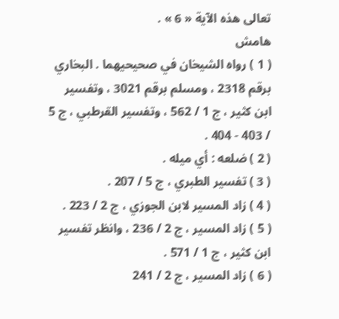تعالى هذه الآية « 6 » .
هامش
( 1 ) رواه الشيخان في صحيحيهما . البخاري برقم 2318 ، ومسلم برقم 3021 ، وتفسير ابن كثير ، ج 1 / 562 ، وتفسير القرطبي ، ج 5 / 403 - 404 .
( 2 ) ضلعه : أي ميله .
( 3 ) تفسير الطبري ، ج 5 / 207 .
( 4 ) زاد المسير لابن الجوزي ، ج 2 / 223 .
( 5 ) زاد المسير ، ج 2 / 236 ، وانظر تفسير ابن كثير ، ج 1 / 571 .
( 6 ) زاد المسير ، ج 2 / 241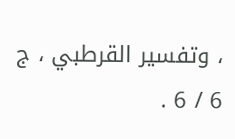، وتفسير القرطبي ، ج 6 / 6 .